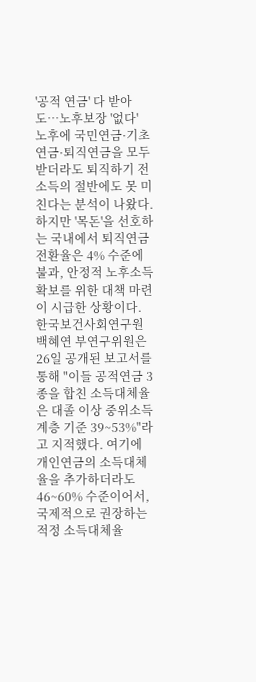'공적 연금' 다 받아도…노후보장 '없다'
노후에 국민연금·기초연금·퇴직연금을 모두 받더라도 퇴직하기 전 소득의 절반에도 못 미친다는 분석이 나왔다. 하지만 '목돈'을 선호하는 국내에서 퇴직연금 전환율은 4% 수준에 불과, 안정적 노후소득 확보를 위한 대책 마련이 시급한 상황이다. 한국보건사회연구원 백혜연 부연구위원은 26일 공개된 보고서를 통해 "이들 공적연금 3종을 합친 소득대체율은 대졸 이상 중위소득 계층 기준 39~53%"라고 지적했다. 여기에 개인연금의 소득대체율을 추가하더라도 46~60% 수준이어서, 국제적으로 권장하는 적정 소득대체율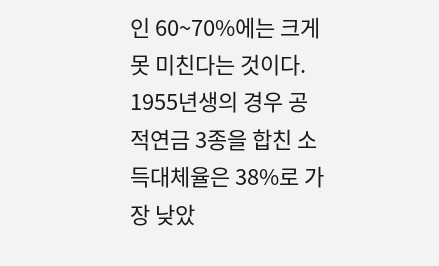인 60~70%에는 크게 못 미친다는 것이다. 1955년생의 경우 공적연금 3종을 합친 소득대체율은 38%로 가장 낮았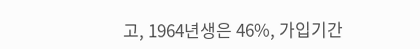고, 1964년생은 46%, 가입기간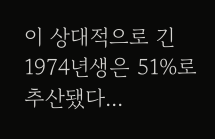이 상대적으로 긴 1974년생은 51%로 추산됐다...